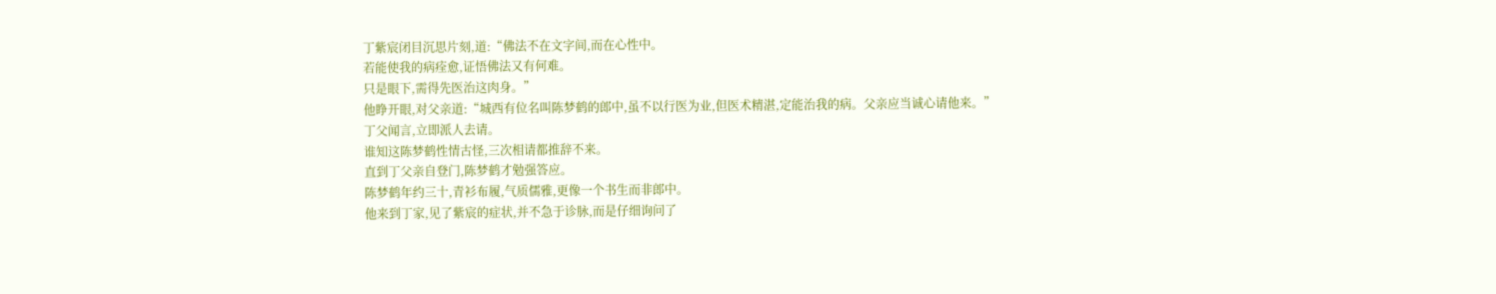丁紫宸闭目沉思片刻,道:“佛法不在文字间,而在心性中。
若能使我的病痊愈,证悟佛法又有何难。
只是眼下,需得先医治这肉身。”
他睁开眼,对父亲道:“城西有位名叫陈梦鹤的郎中,虽不以行医为业,但医术精湛,定能治我的病。父亲应当诚心请他来。”
丁父闻言,立即派人去请。
谁知这陈梦鹤性情古怪,三次相请都推辞不来。
直到丁父亲自登门,陈梦鹤才勉强答应。
陈梦鹤年约三十,青衫布履,气质儒雅,更像一个书生而非郎中。
他来到丁家,见了紫宸的症状,并不急于诊脉,而是仔细询问了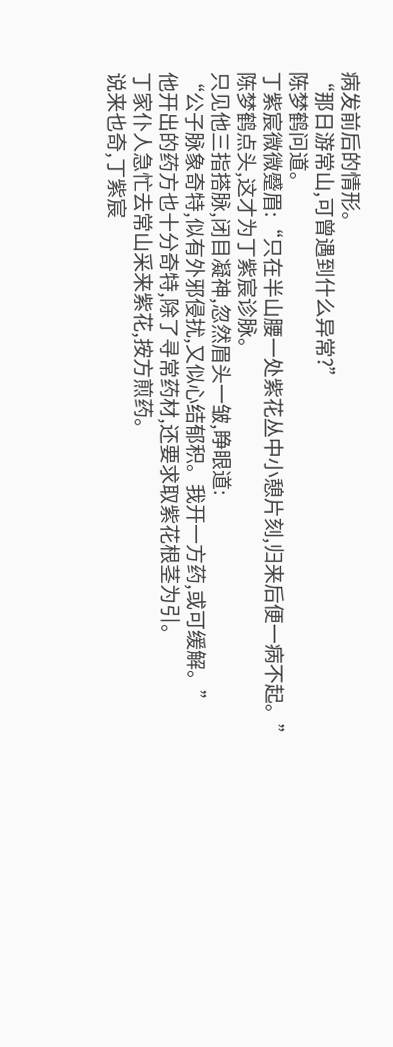病发前后的情形。
“那日游常山,可曾遇到什么异常?”
陈梦鹤问道。
丁紫宸微微蹙眉:“只在半山腰一处紫花丛中小憩片刻,归来后便一病不起。”
陈梦鹤点头,这才为丁紫宸诊脉。
只见他三指搭脉,闭目凝神,忽然眉头一皱,睁眼道:
“公子脉象奇特,似有外邪侵扰,又似心结郁积。我开一方药,或可缓解。”
他开出的药方也十分奇特,除了寻常药材,还要求取紫花根茎为引。
丁家仆人急忙去常山采来紫花,按方煎药。
说来也奇,丁紫宸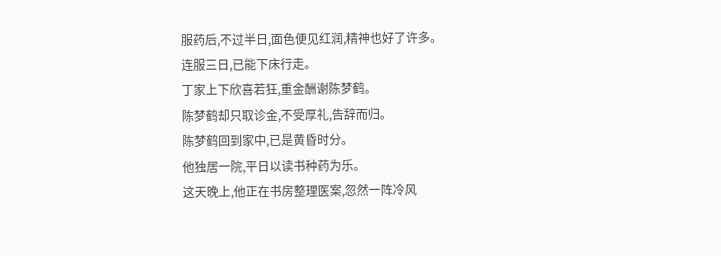服药后,不过半日,面色便见红润,精神也好了许多。
连服三日,已能下床行走。
丁家上下欣喜若狂,重金酬谢陈梦鹤。
陈梦鹤却只取诊金,不受厚礼,告辞而归。
陈梦鹤回到家中,已是黄昏时分。
他独居一院,平日以读书种药为乐。
这天晚上,他正在书房整理医案,忽然一阵冷风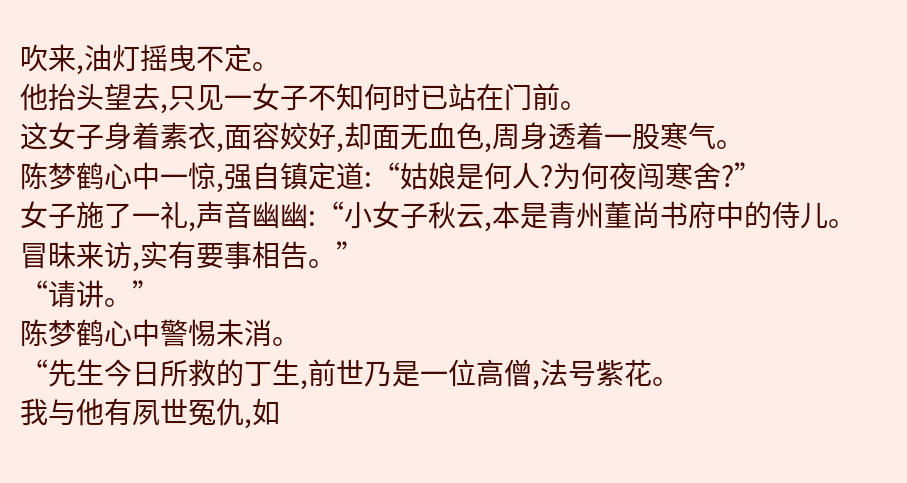吹来,油灯摇曳不定。
他抬头望去,只见一女子不知何时已站在门前。
这女子身着素衣,面容姣好,却面无血色,周身透着一股寒气。
陈梦鹤心中一惊,强自镇定道:“姑娘是何人?为何夜闯寒舍?”
女子施了一礼,声音幽幽:“小女子秋云,本是青州董尚书府中的侍儿。冒昧来访,实有要事相告。”
“请讲。”
陈梦鹤心中警惕未消。
“先生今日所救的丁生,前世乃是一位高僧,法号紫花。
我与他有夙世冤仇,如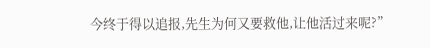今终于得以追报,先生为何又要救他,让他活过来呢?”